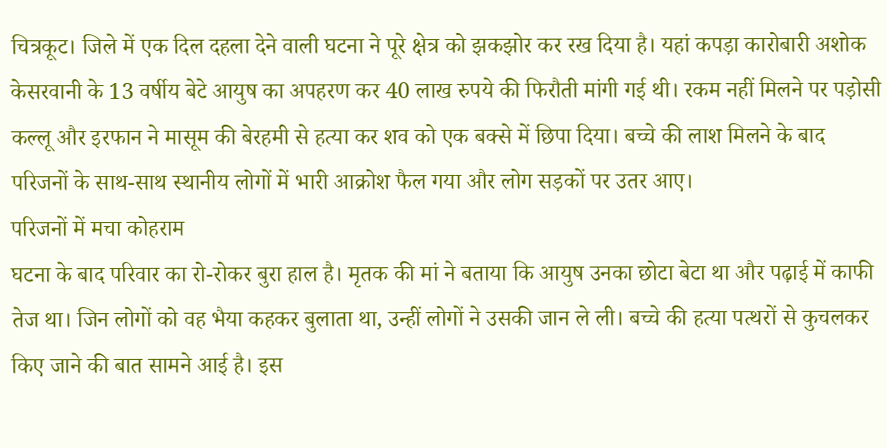चित्रकूट। जिले में एक दिल दहला देने वाली घटना ने पूरे क्षेत्र को झकझोर कर रख दिया है। यहां कपड़ा कारोबारी अशोक केसरवानी के 13 वर्षीय बेटे आयुष का अपहरण कर 40 लाख रुपये की फिरौती मांगी गई थी। रकम नहीं मिलने पर पड़ोसी कल्लू और इरफान ने मासूम की बेरहमी से हत्या कर शव को एक बक्से में छिपा दिया। बच्चे की लाश मिलने के बाद परिजनों के साथ-साथ स्थानीय लोगों में भारी आक्रोश फैल गया और लोग सड़कों पर उतर आए।
परिजनों में मचा कोहराम
घटना के बाद परिवार का रो-रोकर बुरा हाल है। मृतक की मां ने बताया कि आयुष उनका छोटा बेटा था और पढ़ाई में काफी तेज था। जिन लोगों को वह भैया कहकर बुलाता था, उन्हीं लोगों ने उसकी जान ले ली। बच्चे की हत्या पत्थरों से कुचलकर किए जाने की बात सामने आई है। इस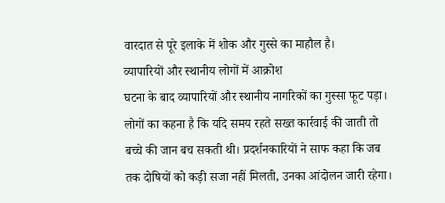वारदात से पूरे इलाके में शोक और गुस्से का माहौल है।
व्यापारियों और स्थानीय लोगों में आक्रोश
घटना के बाद व्यापारियों और स्थानीय नागरिकों का गुस्सा फूट पड़ा। लोगों का कहना है कि यदि समय रहते सख्त कार्रवाई की जाती तो बच्चे की जान बच सकती थी। प्रदर्शनकारियों ने साफ कहा कि जब तक दोषियों को कड़ी सजा नहीं मिलती, उनका आंदोलन जारी रहेगा।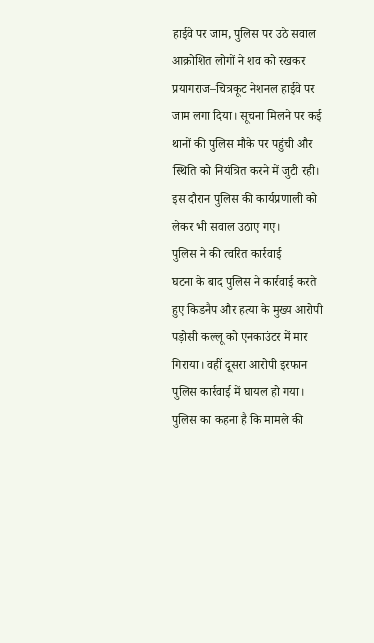हाईवे पर जाम, पुलिस पर उठे सवाल
आक्रोशित लोगों ने शव को रखकर प्रयागराज–चित्रकूट नेशनल हाईवे पर जाम लगा दिया। सूचना मिलने पर कई थानों की पुलिस मौके पर पहुंची और स्थिति को नियंत्रित करने में जुटी रही। इस दौरान पुलिस की कार्यप्रणाली को लेकर भी सवाल उठाए गए।
पुलिस ने की त्वरित कार्रवाई
घटना के बाद पुलिस ने कार्रवाई करते हुए किडनैप और हत्या के मुख्य आरोपी पड़ोसी कल्लू को एनकाउंटर में मार गिराया। वहीं दूसरा आरोपी इरफान पुलिस कार्रवाई में घायल हो गया। पुलिस का कहना है कि मामले की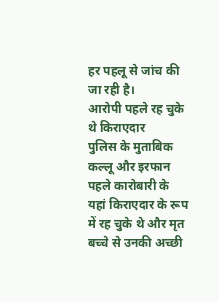हर पहलू से जांच की जा रही है।
आरोपी पहले रह चुके थे किराएदार
पुलिस के मुताबिक कल्लू और इरफान पहले कारोबारी के यहां किराएदार के रूप में रह चुके थे और मृत बच्चे से उनकी अच्छी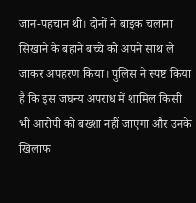जान-पहचान थी। दोनों ने बाइक चलाना सिखाने के बहाने बच्चे को अपने साथ ले जाकर अपहरण किया। पुलिस ने स्पष्ट किया है कि इस जघन्य अपराध में शामिल किसी भी आरोपी को बख्शा नहीं जाएगा और उनके खिलाफ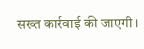सख्त कार्रवाई की जाएगी।